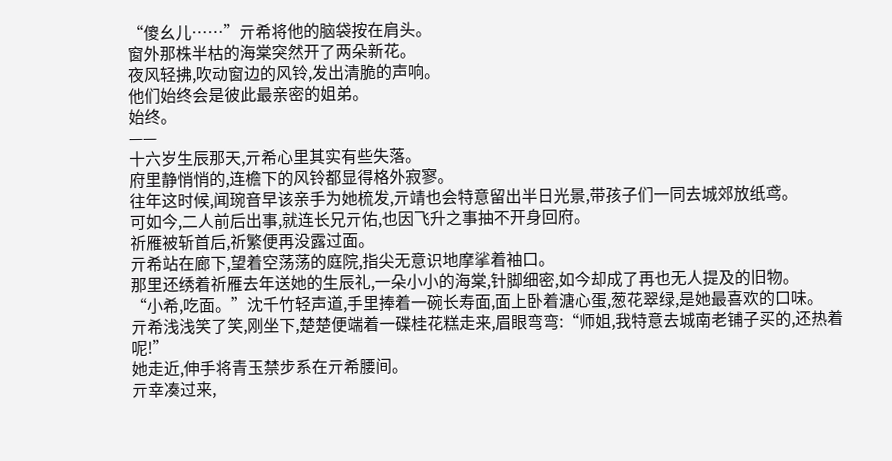“傻幺儿……”亓希将他的脑袋按在肩头。
窗外那株半枯的海棠突然开了两朵新花。
夜风轻拂,吹动窗边的风铃,发出清脆的声响。
他们始终会是彼此最亲密的姐弟。
始终。
——
十六岁生辰那天,亓希心里其实有些失落。
府里静悄悄的,连檐下的风铃都显得格外寂寥。
往年这时候,闻琬音早该亲手为她梳发,亓靖也会特意留出半日光景,带孩子们一同去城郊放纸鸢。
可如今,二人前后出事,就连长兄亓佑,也因飞升之事抽不开身回府。
祈雁被斩首后,祈繁便再没露过面。
亓希站在廊下,望着空荡荡的庭院,指尖无意识地摩挲着袖口。
那里还绣着祈雁去年送她的生辰礼,一朵小小的海棠,针脚细密,如今却成了再也无人提及的旧物。
“小希,吃面。”沈千竹轻声道,手里捧着一碗长寿面,面上卧着溏心蛋,葱花翠绿,是她最喜欢的口味。
亓希浅浅笑了笑,刚坐下,楚楚便端着一碟桂花糕走来,眉眼弯弯:“师姐,我特意去城南老铺子买的,还热着呢!”
她走近,伸手将青玉禁步系在亓希腰间。
亓幸凑过来,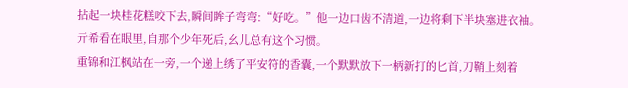拈起一块桂花糕咬下去,瞬间眸子弯弯:“好吃。”他一边口齿不清道,一边将剩下半块塞进衣袖。
亓希看在眼里,自那个少年死后,幺儿总有这个习惯。
重锦和江枫站在一旁,一个递上绣了平安符的香囊,一个默默放下一柄新打的匕首,刀鞘上刻着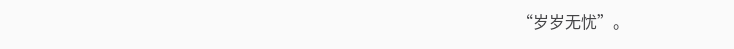“岁岁无忧”。